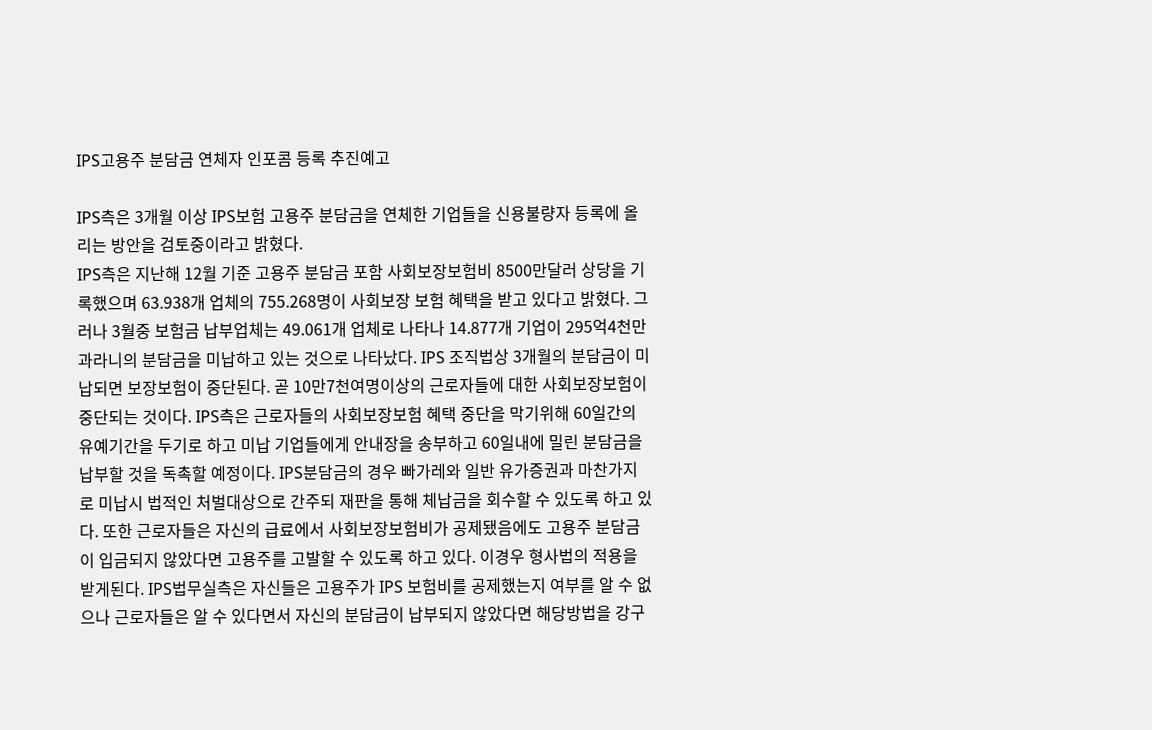IPS고용주 분담금 연체자 인포콤 등록 추진예고

IPS측은 3개월 이상 IPS보험 고용주 분담금을 연체한 기업들을 신용불량자 등록에 올리는 방안을 검토중이라고 밝혔다.
IPS측은 지난해 12월 기준 고용주 분담금 포함 사회보장보험비 8500만달러 상당을 기록했으며 63.938개 업체의 755.268명이 사회보장 보험 혜택을 받고 있다고 밝혔다. 그러나 3월중 보험금 납부업체는 49.061개 업체로 나타나 14.877개 기업이 295억4천만과라니의 분담금을 미납하고 있는 것으로 나타났다. IPS 조직법상 3개월의 분담금이 미납되면 보장보험이 중단된다. 곧 10만7천여명이상의 근로자들에 대한 사회보장보험이 중단되는 것이다. IPS측은 근로자들의 사회보장보험 혜택 중단을 막기위해 60일간의 유예기간을 두기로 하고 미납 기업들에게 안내장을 송부하고 60일내에 밀린 분담금을 납부할 것을 독촉할 예정이다. IPS분담금의 경우 빠가레와 일반 유가증권과 마찬가지로 미납시 법적인 처벌대상으로 간주되 재판을 통해 체납금을 회수할 수 있도록 하고 있다. 또한 근로자들은 자신의 급료에서 사회보장보험비가 공제됐음에도 고용주 분담금이 입금되지 않았다면 고용주를 고발할 수 있도록 하고 있다. 이경우 형사법의 적용을 받게된다. IPS법무실측은 자신들은 고용주가 IPS 보험비를 공제했는지 여부를 알 수 없으나 근로자들은 알 수 있다면서 자신의 분담금이 납부되지 않았다면 해당방법을 강구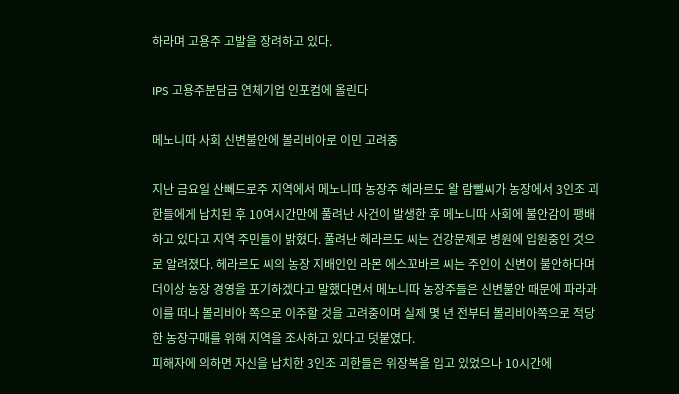하라며 고용주 고발을 장려하고 있다.

IPS 고용주분담금 연체기업 인포컴에 올린다

메노니따 사회 신변불안에 볼리비아로 이민 고려중

지난 금요일 산뻬드로주 지역에서 메노니따 농장주 헤라르도 왈 람뻴씨가 농장에서 3인조 괴한들에게 납치된 후 10여시간만에 풀려난 사건이 발생한 후 메노니따 사회에 불안감이 팽배하고 있다고 지역 주민들이 밝혔다. 풀려난 헤라르도 씨는 건강문제로 병원에 입원중인 것으로 알려졌다. 헤라르도 씨의 농장 지배인인 라몬 에스꼬바르 씨는 주인이 신변이 불안하다며 더이상 농장 경영을 포기하겠다고 말했다면서 메노니따 농장주들은 신변불안 때문에 파라과이를 떠나 볼리비아 쪽으로 이주할 것을 고려중이며 실제 몇 년 전부터 볼리비아쪽으로 적당한 농장구매를 위해 지역을 조사하고 있다고 덧붙였다.
피해자에 의하면 자신을 납치한 3인조 괴한들은 위장복을 입고 있었으나 10시간에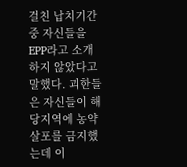걸친 납치기간 중 자신들을 EPP라고 소개하지 않았다고 말했다. 괴한들은 자신들이 해당지역에 농약살포를 금지했는데 이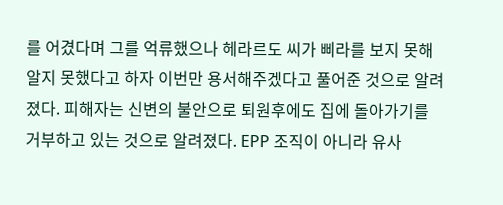를 어겼다며 그를 억류했으나 헤라르도 씨가 삐라를 보지 못해 알지 못했다고 하자 이번만 용서해주겠다고 풀어준 것으로 알려졌다. 피해자는 신변의 불안으로 퇴원후에도 집에 돌아가기를 거부하고 있는 것으로 알려졌다. EPP 조직이 아니라 유사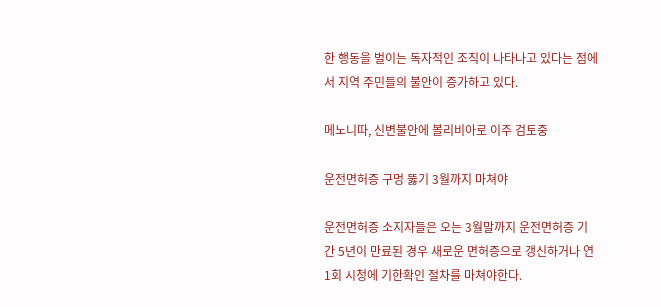한 행동을 벌이는 독자적인 조직이 나타나고 있다는 점에서 지역 주민들의 불안이 증가하고 있다.

메노니따, 신변불안에 볼리비아로 이주 검토중

운전면허증 구멍 뚫기 3월까지 마쳐야

운전면허증 소지자들은 오는 3월말까지 운전면허증 기간 5년이 만료된 경우 새로운 면허증으로 갱신하거나 연1회 시청에 기한확인 절차를 마쳐야한다.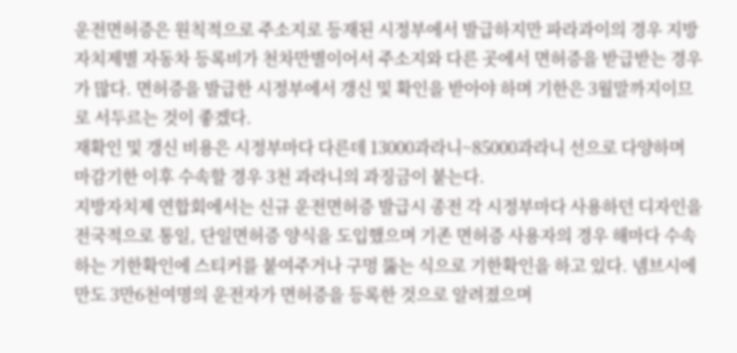운전면허증은 원칙적으로 주소지로 등재된 시정부에서 발급하지만 파라과이의 경우 지방자치제별 자동차 등록비가 천차만별이어서 주소지와 다른 곳에서 면허증을 받급받는 경우가 많다. 면허증을 발급한 시정부에서 갱신 및 확인을 받아야 하며 기한은 3월말까지이므로 서두르는 것이 좋겠다.
재확인 및 갱신 비용은 시정부마다 다른데 13000과라니~85000과라니 선으로 다양하며 마감기한 이후 수속할 경우 3천 과라니의 과징금이 붙는다.
지방자치제 연합회에서는 신규 운전면허증 발급시 종전 각 시정부마다 사용하던 디자인을 전국적으로 통일, 단일면허증 양식을 도입했으며 기존 면허증 사용자의 경우 해마다 수속하는 기한확인에 스티커를 붙여주거나 구멍 뚫는 식으로 기한확인을 하고 있다. 넴브시에만도 3만6천여명의 운전자가 면허증을 등록한 것으로 알려졌으며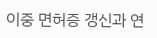이중 면허증 갱신과 연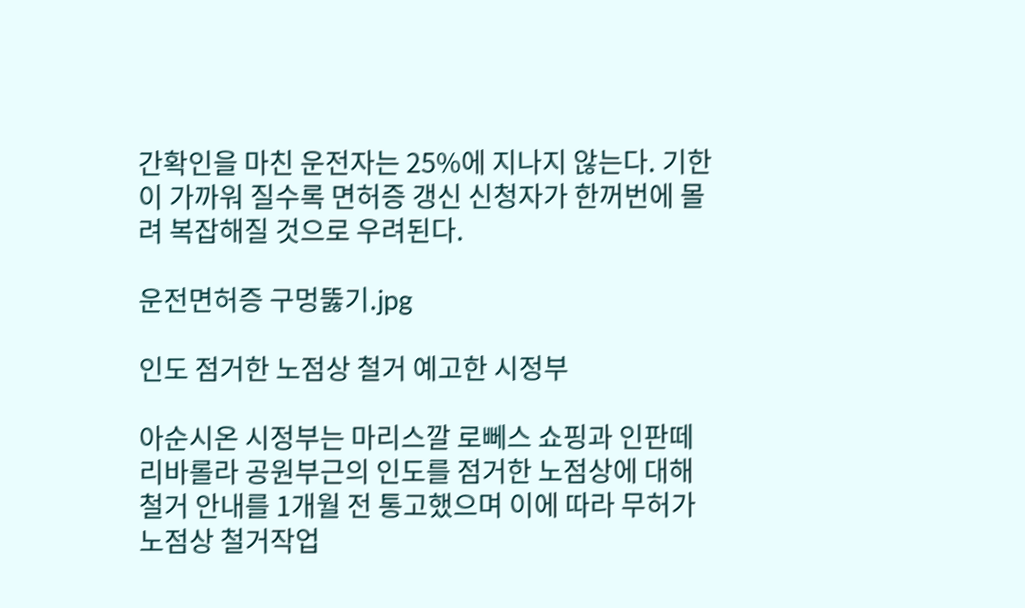간확인을 마친 운전자는 25%에 지나지 않는다. 기한이 가까워 질수록 면허증 갱신 신청자가 한꺼번에 몰려 복잡해질 것으로 우려된다.

운전면허증 구멍뚫기.jpg

인도 점거한 노점상 철거 예고한 시정부

아순시온 시정부는 마리스깔 로뻬스 쇼핑과 인판떼 리바롤라 공원부근의 인도를 점거한 노점상에 대해 철거 안내를 1개월 전 통고했으며 이에 따라 무허가 노점상 철거작업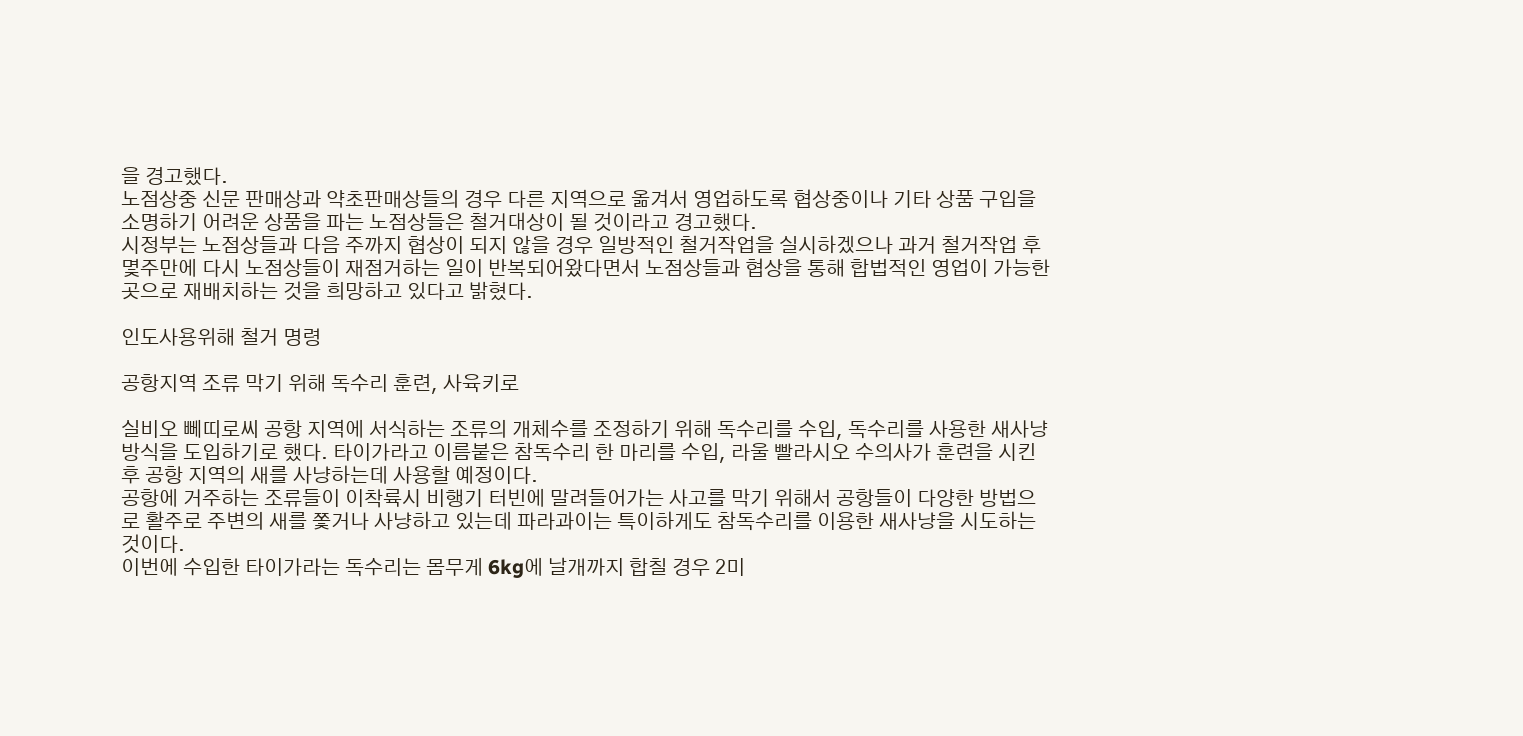을 경고했다.
노점상중 신문 판매상과 약초판매상들의 경우 다른 지역으로 옮겨서 영업하도록 협상중이나 기타 상품 구입을 소명하기 어려운 상품을 파는 노점상들은 철거대상이 될 것이라고 경고했다.
시정부는 노점상들과 다음 주까지 협상이 되지 않을 경우 일방적인 철거작업을 실시하겠으나 과거 철거작업 후 몇주만에 다시 노점상들이 재점거하는 일이 반복되어왔다면서 노점상들과 협상을 통해 합법적인 영업이 가능한 곳으로 재배치하는 것을 희망하고 있다고 밝혔다.

인도사용위해 철거 명령

공항지역 조류 막기 위해 독수리 훈련, 사육키로

실비오 뻬띠로씨 공항 지역에 서식하는 조류의 개체수를 조정하기 위해 독수리를 수입, 독수리를 사용한 새사냥 방식을 도입하기로 했다. 타이가라고 이름붙은 참독수리 한 마리를 수입, 라울 빨라시오 수의사가 훈련을 시킨후 공항 지역의 새를 사냥하는데 사용할 예정이다.
공항에 거주하는 조류들이 이착륙시 비행기 터빈에 말려들어가는 사고를 막기 위해서 공항들이 다양한 방법으로 활주로 주변의 새를 쫓거나 사냥하고 있는데 파라과이는 특이하게도 참독수리를 이용한 새사냥을 시도하는 것이다.
이번에 수입한 타이가라는 독수리는 몸무게 6kg에 날개까지 합칠 경우 2미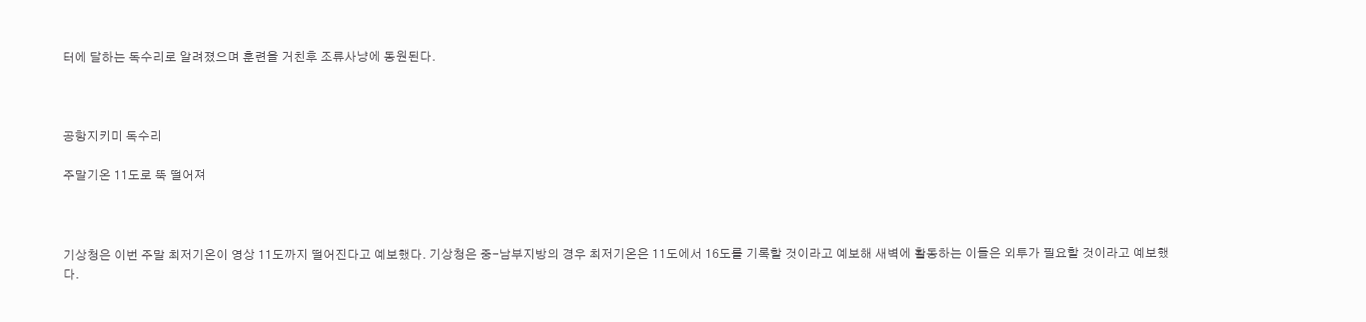터에 달하는 독수리로 알려졌으며 훈련을 거친후 조류사냥에 동원된다.



공항지키미 독수리

주말기온 11도로 뚝 떨어져



기상청은 이번 주말 최저기온이 영상 11도까지 떨어진다고 예보했다. 기상청은 중-남부지방의 경우 최저기온은 11도에서 16도를 기록할 것이라고 예보해 새벽에 활동하는 이들은 외투가 필요할 것이라고 예보했다.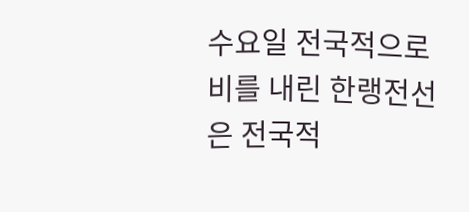수요일 전국적으로 비를 내린 한랭전선은 전국적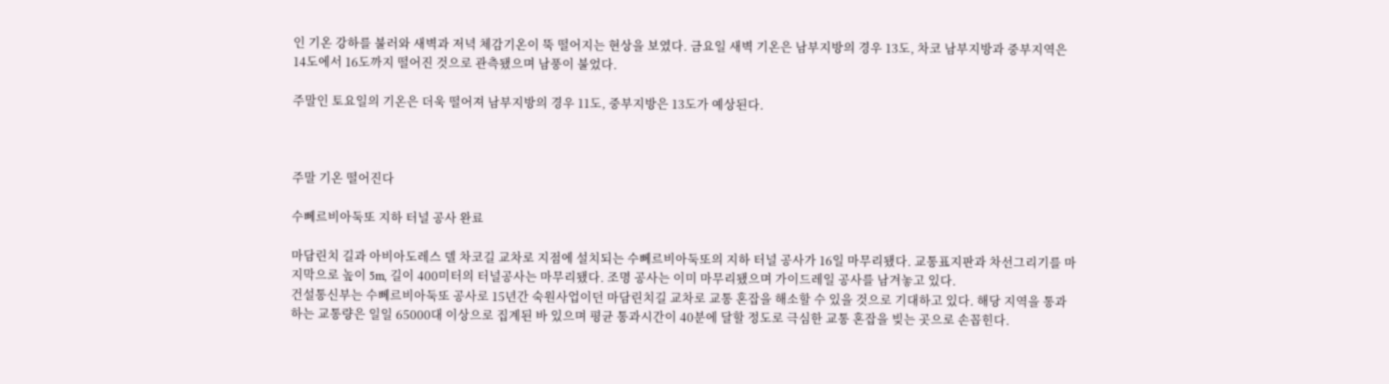인 기온 강하를 불러와 새벽과 저녁 체감기온이 뚝 떨어지는 현상을 보였다. 금요일 새벽 기온은 남부지방의 경우 13도, 차코 남부지방과 중부지역은 14도에서 16도까지 떨어진 것으로 관측됐으며 남풍이 불었다.

주말인 토요일의 기온은 더욱 떨어져 남부지방의 경우 11도, 중부지방은 13도가 예상된다.



주말 기온 떨어진다

수뻬르비아둑또 지하 터널 공사 완료

마담린치 길과 아비아도레스 델 차코길 교차로 지점에 설치되는 수뻬르비아둑또의 지하 터널 공사가 16일 마무리됐다. 교통표지판과 차선그리기를 마지막으로 높이 5m, 길이 400미터의 터널공사는 마무리됐다. 조명 공사는 이미 마무리됐으며 가이드레일 공사를 남겨놓고 있다.
건설통신부는 수뻬르비아둑또 공사로 15년간 숙원사업이던 마담린치길 교차로 교통 혼잡을 해소할 수 있을 것으로 기대하고 있다. 해당 지역을 통과하는 교통량은 일일 65000대 이상으로 집계된 바 있으며 평균 통과시간이 40분에 달할 정도로 극심한 교통 혼잡을 빚는 곳으로 손꼽힌다.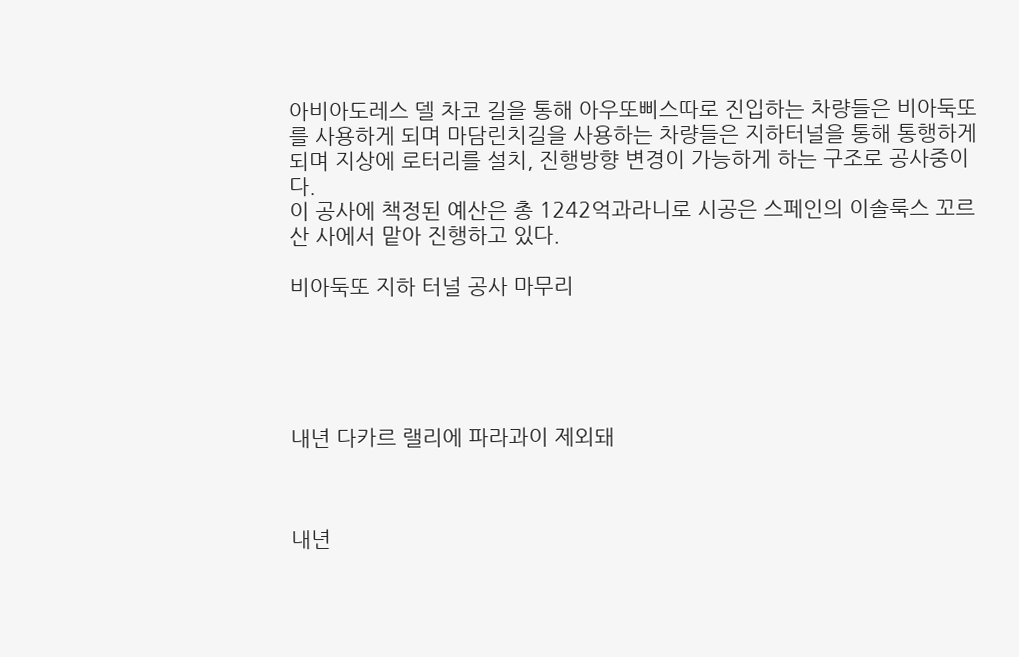아비아도레스 델 차코 길을 통해 아우또삐스따로 진입하는 차량들은 비아둑또를 사용하게 되며 마담린치길을 사용하는 차량들은 지하터널을 통해 통행하게 되며 지상에 로터리를 설치, 진행방향 변경이 가능하게 하는 구조로 공사중이다.
이 공사에 책정된 예산은 총 1242억과라니로 시공은 스페인의 이솔룩스 꼬르산 사에서 맡아 진행하고 있다.

비아둑또 지하 터널 공사 마무리





내년 다카르 랠리에 파라과이 제외돼



내년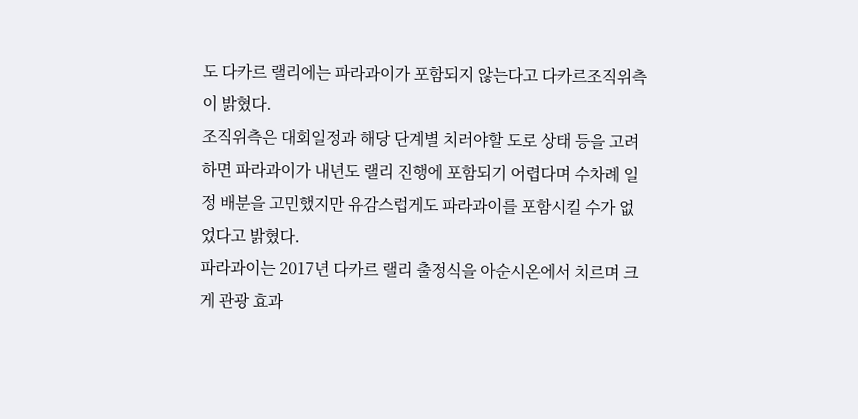도 다카르 랠리에는 파라과이가 포함되지 않는다고 다카르조직위측이 밝혔다.
조직위측은 대회일정과 해당 단계별 치러야할 도로 상태 등을 고려하면 파라과이가 내년도 랠리 진행에 포함되기 어렵다며 수차례 일정 배분을 고민했지만 유감스럽게도 파라과이를 포함시킬 수가 없었다고 밝혔다.
파라과이는 2017년 다카르 랠리 출정식을 아순시온에서 치르며 크게 관광 효과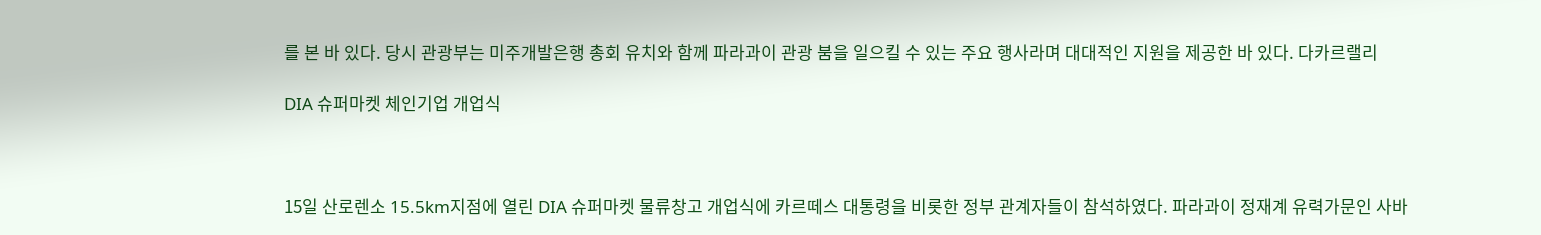를 본 바 있다. 당시 관광부는 미주개발은행 총회 유치와 함께 파라과이 관광 붐을 일으킬 수 있는 주요 행사라며 대대적인 지원을 제공한 바 있다. 다카르랠리

DIA 슈퍼마켓 체인기업 개업식



15일 산로렌소 15.5km지점에 열린 DIA 슈퍼마켓 물류창고 개업식에 카르떼스 대통령을 비롯한 정부 관계자들이 참석하였다. 파라과이 정재계 유력가문인 사바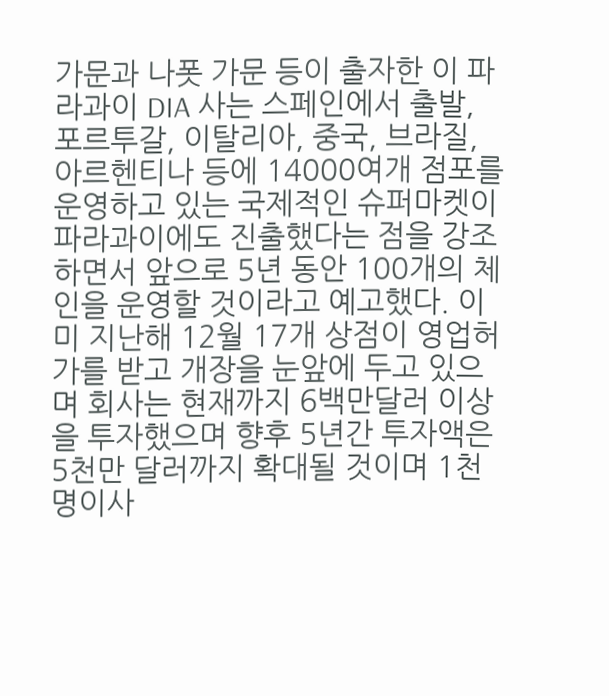가문과 나폿 가문 등이 출자한 이 파라과이 DIA 사는 스페인에서 출발, 포르투갈, 이탈리아, 중국, 브라질, 아르헨티나 등에 14000여개 점포를 운영하고 있는 국제적인 슈퍼마켓이 파라과이에도 진출했다는 점을 강조하면서 앞으로 5년 동안 100개의 체인을 운영할 것이라고 예고했다. 이미 지난해 12월 17개 상점이 영업허가를 받고 개장을 눈앞에 두고 있으며 회사는 현재까지 6백만달러 이상을 투자했으며 향후 5년간 투자액은 5천만 달러까지 확대될 것이며 1천명이사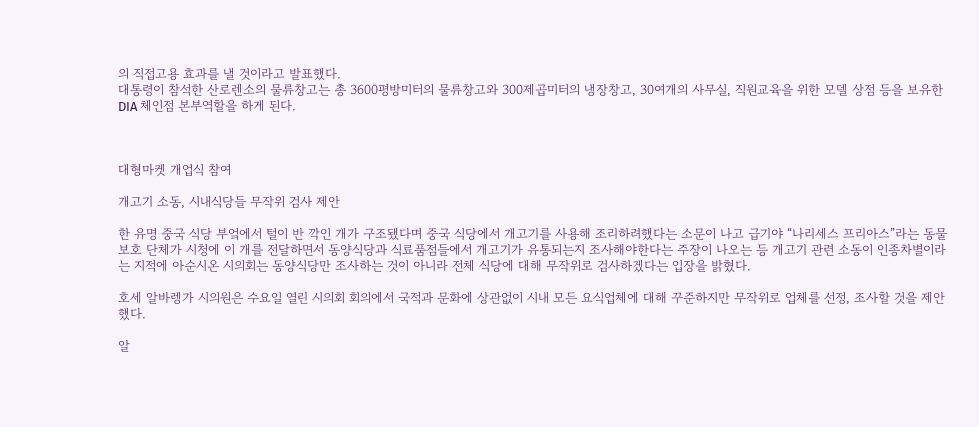의 직접고용 효과를 낼 것이라고 발표했다.
대통령이 참석한 산로렌소의 물류창고는 총 3600평방미터의 물류창고와 300제곱미터의 냉장창고, 30여개의 사무실, 직원교육을 위한 모델 상점 등을 보유한 DIA 체인점 본부역할을 하게 된다.



대형마켓 개업식 참여

개고기 소동, 시내식당들 무작위 검사 제안

한 유명 중국 식당 부엌에서 털이 반 깍인 개가 구조됐다며 중국 식당에서 개고기를 사용해 조리하려했다는 소문이 나고 급기야 “나리세스 프리아스”라는 동물보호 단체가 시청에 이 개를 전달하면서 동양식당과 식료품점들에서 개고기가 유통되는지 조사해야한다는 주장이 나오는 등 개고기 관련 소동이 인종차별이라는 지적에 아순시온 시의회는 동양식당만 조사하는 것이 아니라 전체 식당에 대해 무작위로 검사하겠다는 입장을 밝혔다.

호세 알바렝가 시의원은 수요일 열린 시의회 회의에서 국적과 문화에 상관없이 시내 모든 요식업체에 대해 꾸준하지만 무작위로 업체를 선정, 조사할 것을 제안했다.

알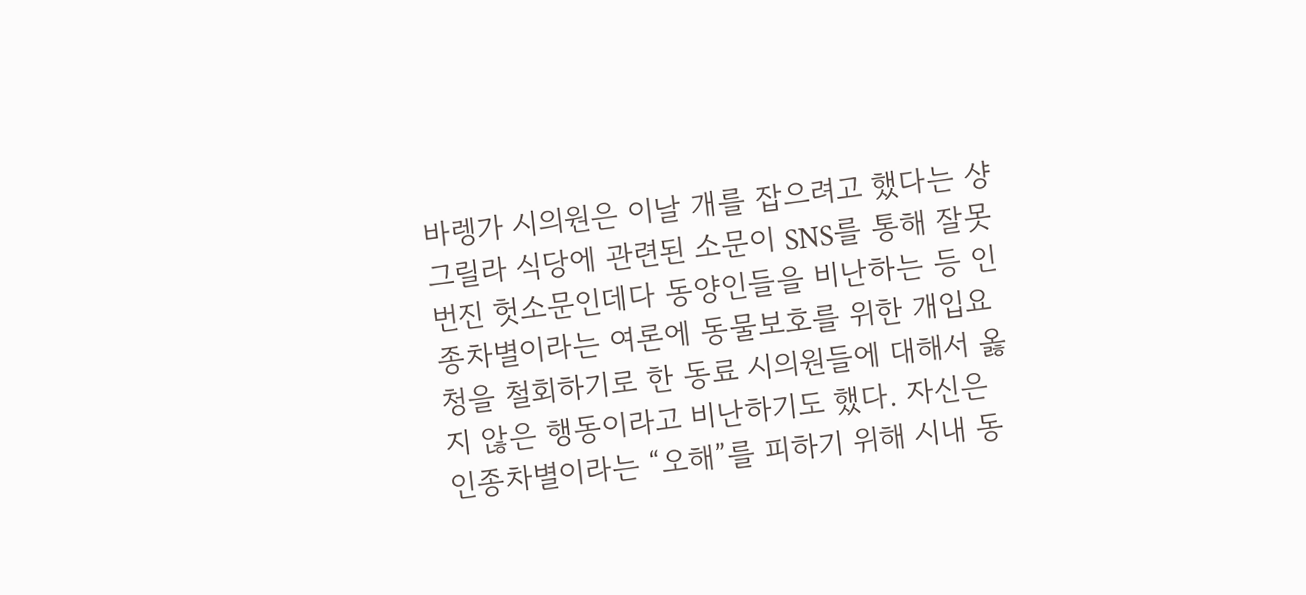바렝가 시의원은 이날 개를 잡으려고 했다는 샹그릴라 식당에 관련된 소문이 SNS를 통해 잘못번진 헛소문인데다 동양인들을 비난하는 등 인종차별이라는 여론에 동물보호를 위한 개입요청을 철회하기로 한 동료 시의원들에 대해서 옳지 않은 행동이라고 비난하기도 했다. 자신은 인종차별이라는 “오해”를 피하기 위해 시내 동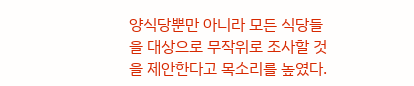양식당뿐만 아니라 모든 식당들을 대상으로 무작위로 조사할 것을 제안한다고 목소리를 높였다.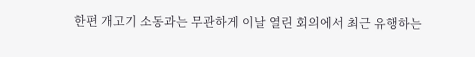한편 개고기 소동과는 무관하게 이날 열린 회의에서 최근 유행하는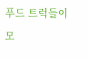푸드 트럭들이 모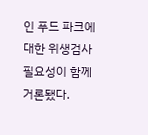인 푸드 파크에 대한 위생검사 필요성이 함께 거론됐다.